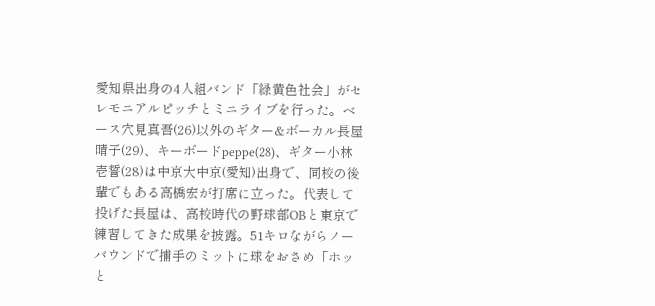愛知県出身の4人組バンド「緑黄色社会」がセレモニアルピッチとミニライブを行った。ベース穴見真吾(26)以外のギター&ボーカル長屋晴子(29)、キーボードpeppe(28)、ギター小林壱誓(28)は中京大中京(愛知)出身で、同校の後輩でもある高橋宏が打席に立った。代表して投げた長屋は、高校時代の野球部OBと東京で練習してきた成果を披露。51キロながらノーバウンドで捕手のミットに球をおさめ「ホッと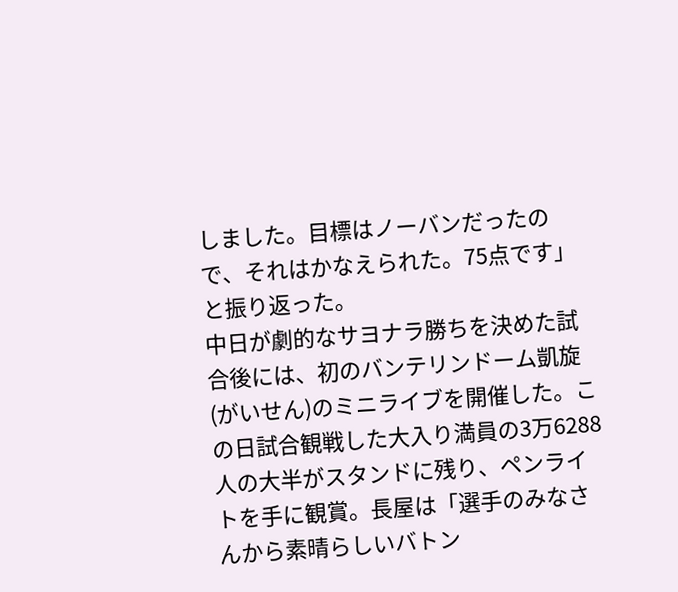しました。目標はノーバンだったので、それはかなえられた。75点です」と振り返った。
中日が劇的なサヨナラ勝ちを決めた試合後には、初のバンテリンドーム凱旋(がいせん)のミニライブを開催した。この日試合観戦した大入り満員の3万6288人の大半がスタンドに残り、ペンライトを手に観賞。長屋は「選手のみなさんから素晴らしいバトン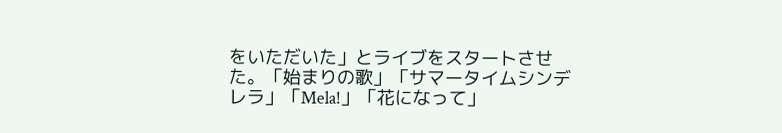をいただいた」とライブをスタートさせた。「始まりの歌」「サマータイムシンデレラ」「Mela!」「花になって」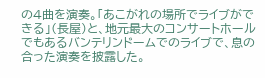の4曲を演奏。「あこがれの場所でライブができる」(長屋)と、地元最大のコンサートホールでもあるバンテリンドームでのライブで、息の合った演奏を披露した。